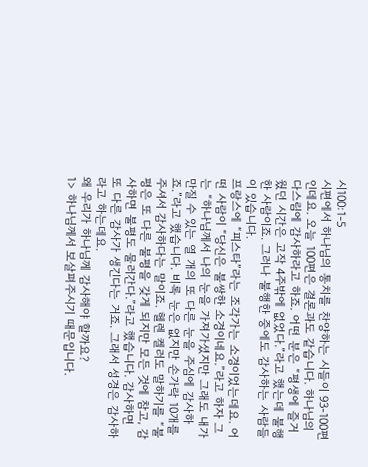시100:1-5
시편에서 하나님의 통치를 찬양하는 시들이 93-100편인데요. 오늘 100편은 결론과도 같습니다. 하나님의 다스림에 감사하라고 하죠. 어떤 분은 “평생에 즐거웠던 시간은 고작 4주밖에 없었다.”라고 했는데 불행한 사람이죠. 그러나 불행한 중에도 감사하는 사람들이 있습니다.
프랑스에 “피스타”라는 조각가는 소경이었는데요. 어떤 사람이 “당신은 불쌍한 소경이네요.”라고 하자 그는 “하나님께서 나의 눈을 가져가셨지만 그래도 내가 만질 수 있는 열 개의 또 다른 눈을 주심에 감사하죠.”라고 했습니다. 비록 눈은 없지만 손가락 10개를 주셔서 감사하다는 말이죠. 헬렌 켈러도 말하기를 “불평은 또 다른 불평을 갖게 되지만 모든 것에 참고, 감사하면 불평도 물러간다.”라고 했습니다. 감사하면 또 다른 감사가 생긴다는 거죠. 그래서 성경은 감사하라고 하는데요.
왜 우리가 하나님께 감사해야 할까요?
1> 하나님께서 보살펴주시기 때문입니다.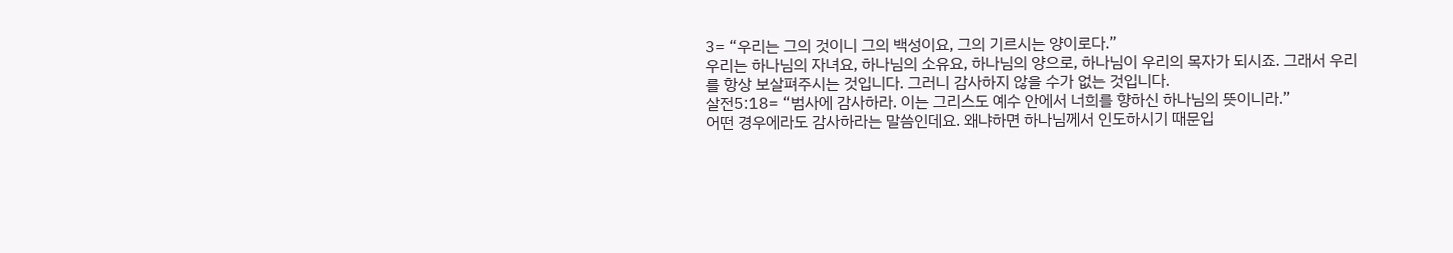3= “우리는 그의 것이니 그의 백성이요, 그의 기르시는 양이로다.”
우리는 하나님의 자녀요, 하나님의 소유요, 하나님의 양으로, 하나님이 우리의 목자가 되시죠. 그래서 우리를 항상 보살펴주시는 것입니다. 그러니 감사하지 않을 수가 없는 것입니다.
살전5:18= “범사에 감사하라. 이는 그리스도 예수 안에서 너희를 향하신 하나님의 뜻이니라.”
어떤 경우에라도 감사하라는 말씀인데요. 왜냐하면 하나님께서 인도하시기 때문입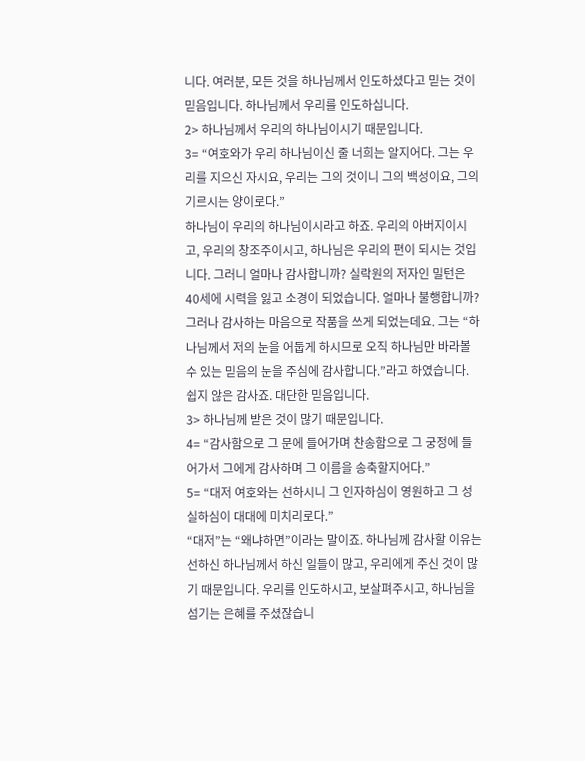니다. 여러분, 모든 것을 하나님께서 인도하셨다고 믿는 것이 믿음입니다. 하나님께서 우리를 인도하십니다.
2> 하나님께서 우리의 하나님이시기 때문입니다.
3= “여호와가 우리 하나님이신 줄 너희는 알지어다. 그는 우리를 지으신 자시요, 우리는 그의 것이니 그의 백성이요, 그의 기르시는 양이로다.”
하나님이 우리의 하나님이시라고 하죠. 우리의 아버지이시고, 우리의 창조주이시고, 하나님은 우리의 편이 되시는 것입니다. 그러니 얼마나 감사합니까? 실락원의 저자인 밀턴은 40세에 시력을 잃고 소경이 되었습니다. 얼마나 불행합니까? 그러나 감사하는 마음으로 작품을 쓰게 되었는데요. 그는 “하나님께서 저의 눈을 어둡게 하시므로 오직 하나님만 바라볼 수 있는 믿음의 눈을 주심에 감사합니다.”라고 하였습니다. 쉽지 않은 감사죠. 대단한 믿음입니다.
3> 하나님께 받은 것이 많기 때문입니다.
4= “감사함으로 그 문에 들어가며 찬송함으로 그 궁정에 들어가서 그에게 감사하며 그 이름을 송축할지어다.”
5= “대저 여호와는 선하시니 그 인자하심이 영원하고 그 성실하심이 대대에 미치리로다.”
“대저”는 “왜냐하면”이라는 말이죠. 하나님께 감사할 이유는 선하신 하나님께서 하신 일들이 많고, 우리에게 주신 것이 많기 때문입니다. 우리를 인도하시고, 보살펴주시고, 하나님을 섬기는 은혜를 주셨잖습니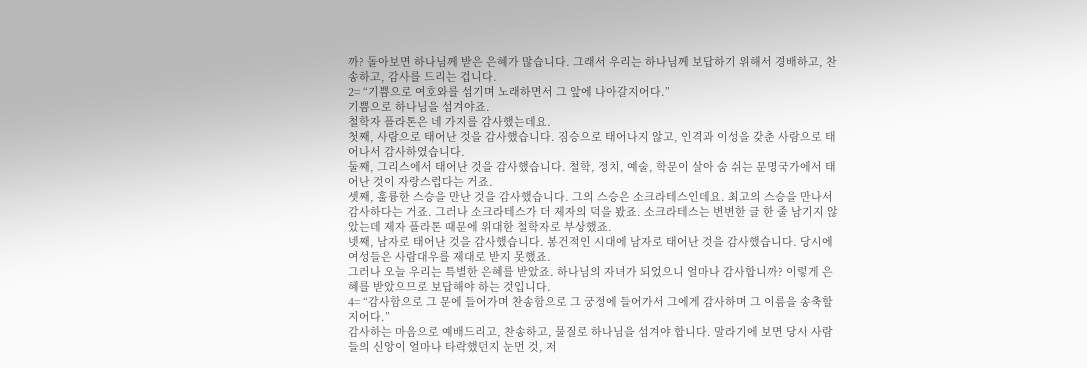까? 돌아보면 하나님께 받은 은혜가 많습니다. 그래서 우리는 하나님께 보답하기 위해서 경배하고, 찬송하고, 감사를 드리는 겁니다.
2= “기쁨으로 여호와를 섬기며 노래하면서 그 앞에 나아갈지어다.”
기쁨으로 하나님을 섬겨야죠.
철학자 플라톤은 네 가지를 감사했는데요.
첫째, 사람으로 태어난 것을 감사했습니다. 짐승으로 태어나지 않고, 인격과 이성을 갖춘 사람으로 태어나서 감사하였습니다.
둘째, 그리스에서 태어난 것을 감사했습니다. 철학, 정치, 예술, 학문이 살아 숨 쉬는 문명국가에서 태어난 것이 자랑스럽다는 거죠.
셋째, 훌륭한 스승을 만난 것을 감사했습니다. 그의 스승은 소크라테스인데요. 최고의 스승을 만나서 감사하다는 거죠. 그러나 소크라테스가 더 제자의 덕을 봤죠. 소크라테스는 변변한 글 한 줄 남기지 않았는데 제자 플라톤 때문에 위대한 철학자로 부상했죠.
넷째, 남자로 태어난 것을 감사했습니다. 봉건적인 시대에 남자로 태어난 것을 감사했습니다. 당시에 여성들은 사람대우를 제대로 받지 못했죠.
그러나 오늘 우리는 특별한 은혜를 받았죠. 하나님의 자녀가 되었으니 얼마나 감사합니까? 이렇게 은혜를 받았으므로 보답해야 하는 것입니다.
4= “감사함으로 그 문에 들어가며 찬송함으로 그 궁정에 들어가서 그에게 감사하며 그 이름을 송축할지어다.”
감사하는 마음으로 예배드리고, 찬송하고, 물질로 하나님을 섬겨야 합니다. 말라기에 보면 당시 사람들의 신앙이 얼마나 타락했던지 눈먼 것, 저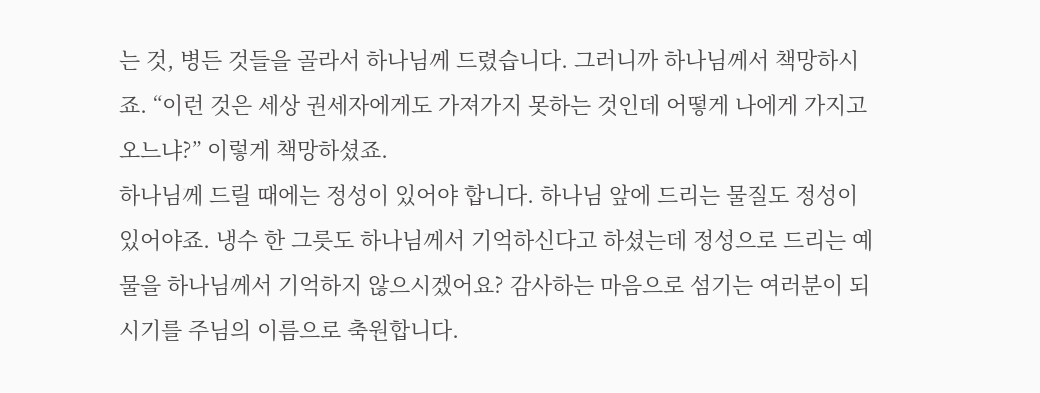는 것, 병든 것들을 골라서 하나님께 드렸습니다. 그러니까 하나님께서 책망하시죠. “이런 것은 세상 권세자에게도 가져가지 못하는 것인데 어떻게 나에게 가지고 오느냐?” 이렇게 책망하셨죠.
하나님께 드릴 때에는 정성이 있어야 합니다. 하나님 앞에 드리는 물질도 정성이 있어야죠. 냉수 한 그릇도 하나님께서 기억하신다고 하셨는데 정성으로 드리는 예물을 하나님께서 기억하지 않으시겠어요? 감사하는 마음으로 섬기는 여러분이 되시기를 주님의 이름으로 축원합니다.